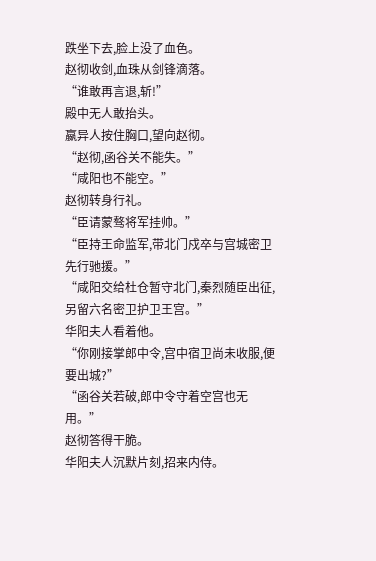跌坐下去,脸上没了血色。
赵彻收剑,血珠从剑锋滴落。
“谁敢再言退,斩!”
殿中无人敢抬头。
嬴异人按住胸口,望向赵彻。
“赵彻,函谷关不能失。”
“咸阳也不能空。”
赵彻转身行礼。
“臣请蒙骜将军挂帅。”
“臣持王命监军,带北门戍卒与宫城密卫先行驰援。”
“咸阳交给杜仓暂守北门,秦烈随臣出征,另留六名密卫护卫王宫。”
华阳夫人看着他。
“你刚接掌郎中令,宫中宿卫尚未收服,便要出城?”
“函谷关若破,郎中令守着空宫也无用。”
赵彻答得干脆。
华阳夫人沉默片刻,招来内侍。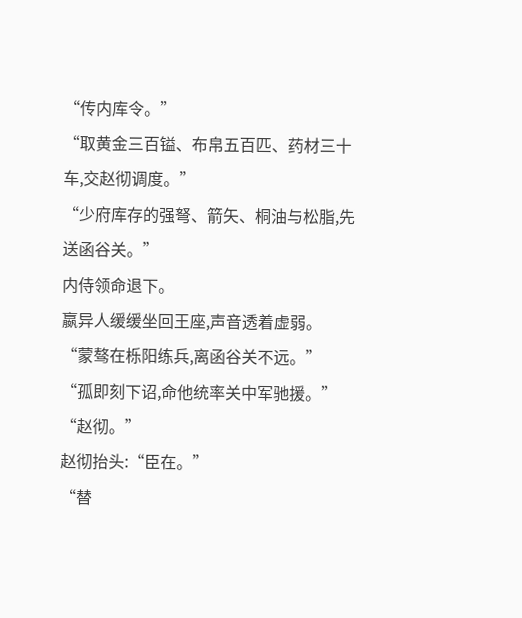“传内库令。”
“取黄金三百镒、布帛五百匹、药材三十车,交赵彻调度。”
“少府库存的强弩、箭矢、桐油与松脂,先送函谷关。”
内侍领命退下。
嬴异人缓缓坐回王座,声音透着虚弱。
“蒙骜在栎阳练兵,离函谷关不远。”
“孤即刻下诏,命他统率关中军驰援。”
“赵彻。”
赵彻抬头:“臣在。”
“替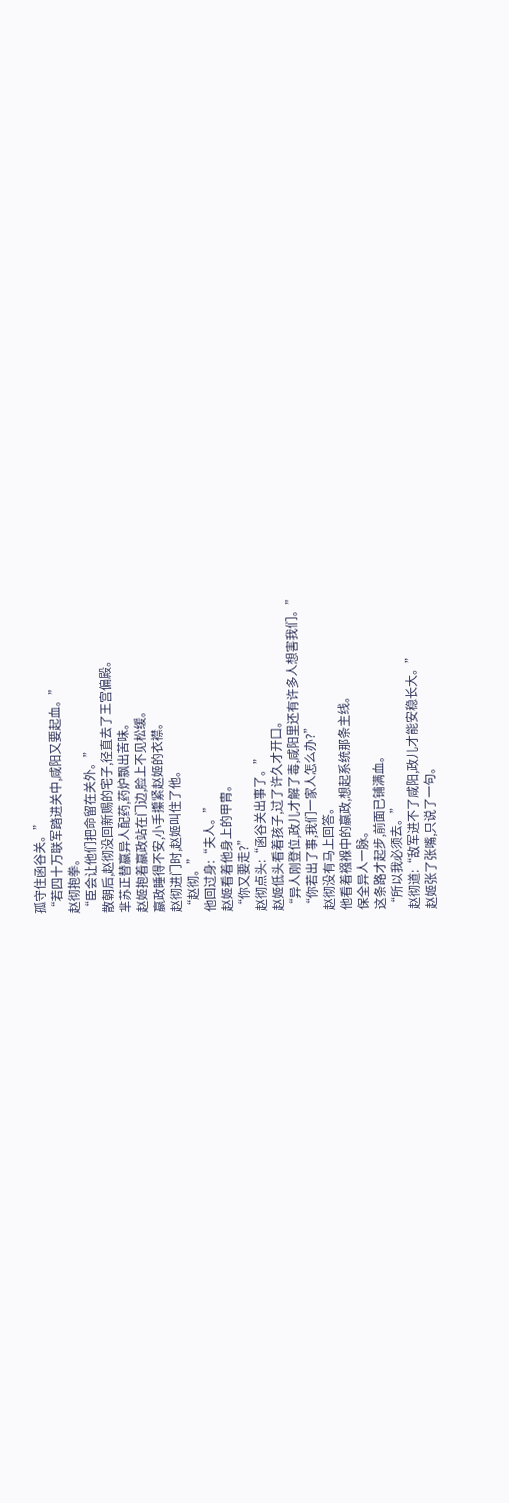孤守住函谷关。”
“若四十万联军踏进关中,咸阳又要起血。”
赵彻抱拳。
“臣会让他们把命留在关外。”
散朝后,赵彻没回新赐的宅子,径直去了王宫偏殿。
芈苏正替嬴异人配药,药炉飘出苦味。
赵姬抱着嬴政站在门边,脸上不见松缓。
嬴政睡得不安,小手攥紧赵姬的衣襟。
赵彻进门时,赵姬叫住了他。
“赵彻。”
他回过身:“夫人。”
赵姬看着他身上的甲胄。
“你又要走?”
赵彻点头:“函谷关出事了。”
赵姬低头看着孩子,过了许久才开口。
“异人刚登位,政儿才解了毒,咸阳里还有许多人想害我们。”
“你若出了事,我们一家人怎么办?”
赵彻没有马上回答。
他看着襁褓中的嬴政,想起系统那条主线。
保全异人一脉。
这条路才起步,前面已铺满血。
“所以我必须去。”
赵彻道:“敌军进不了咸阳,政儿才能安稳长大。”
赵姬张了张嘴,只说了一句。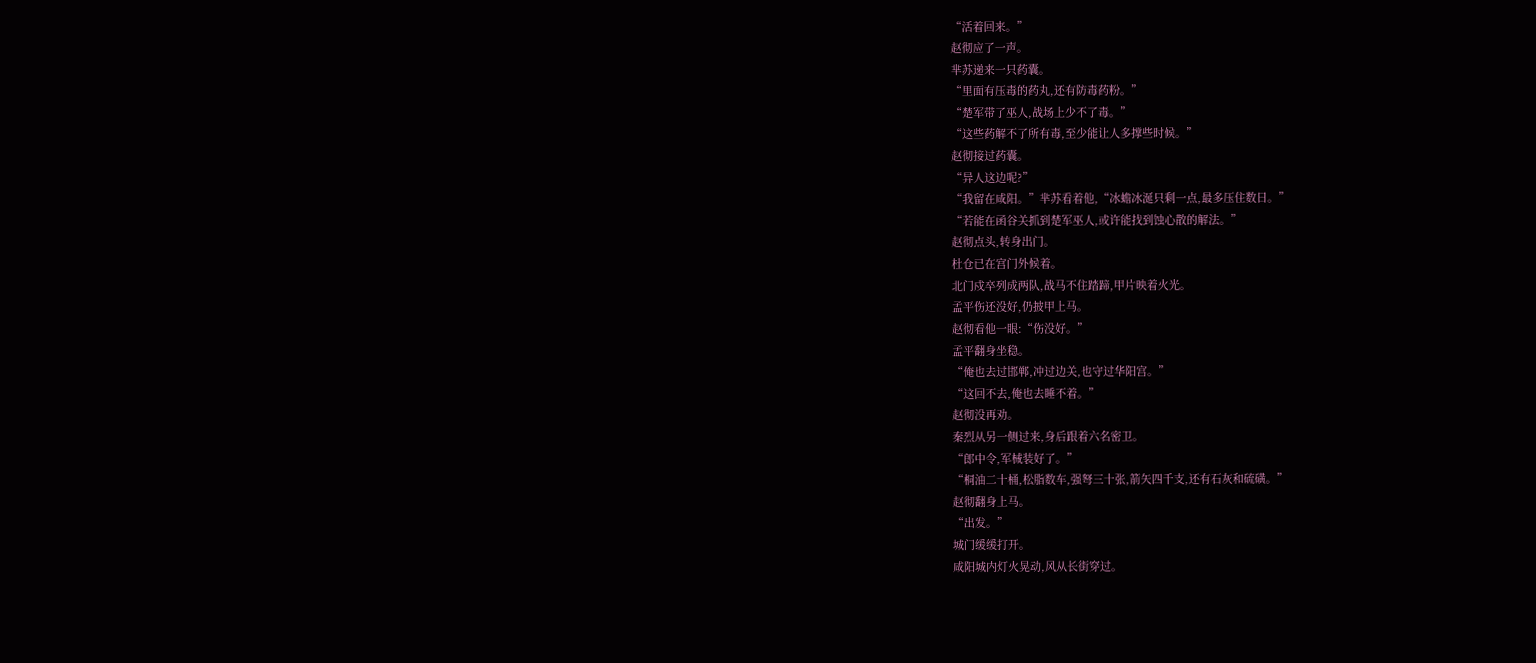“活着回来。”
赵彻应了一声。
芈苏递来一只药囊。
“里面有压毒的药丸,还有防毒药粉。”
“楚军带了巫人,战场上少不了毒。”
“这些药解不了所有毒,至少能让人多撑些时候。”
赵彻接过药囊。
“异人这边呢?”
“我留在咸阳。”芈苏看着他,“冰蟾冰涎只剩一点,最多压住数日。”
“若能在函谷关抓到楚军巫人,或许能找到蚀心散的解法。”
赵彻点头,转身出门。
杜仓已在宫门外候着。
北门戍卒列成两队,战马不住踏蹄,甲片映着火光。
孟平伤还没好,仍披甲上马。
赵彻看他一眼:“伤没好。”
孟平翻身坐稳。
“俺也去过邯郸,冲过边关,也守过华阳宫。”
“这回不去,俺也去睡不着。”
赵彻没再劝。
秦烈从另一侧过来,身后跟着六名密卫。
“郎中令,军械装好了。”
“桐油二十桶,松脂数车,强弩三十张,箭矢四千支,还有石灰和硫磺。”
赵彻翻身上马。
“出发。”
城门缓缓打开。
咸阳城内灯火晃动,风从长街穿过。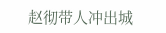赵彻带人冲出城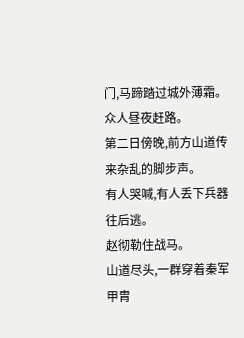门,马蹄踏过城外薄霜。
众人昼夜赶路。
第二日傍晚,前方山道传来杂乱的脚步声。
有人哭喊,有人丢下兵器往后逃。
赵彻勒住战马。
山道尽头,一群穿着秦军甲胄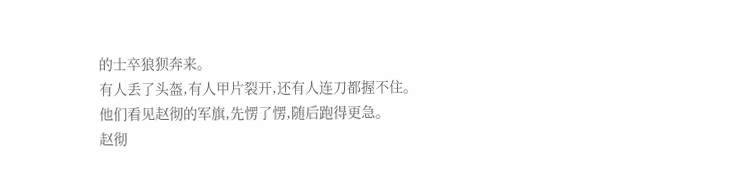的士卒狼狈奔来。
有人丢了头盔,有人甲片裂开,还有人连刀都握不住。
他们看见赵彻的军旗,先愣了愣,随后跑得更急。
赵彻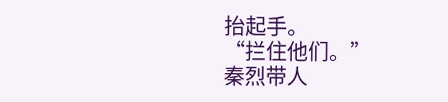抬起手。
“拦住他们。”
秦烈带人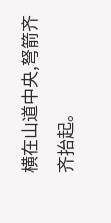横在山道中央,弩箭齐齐抬起。